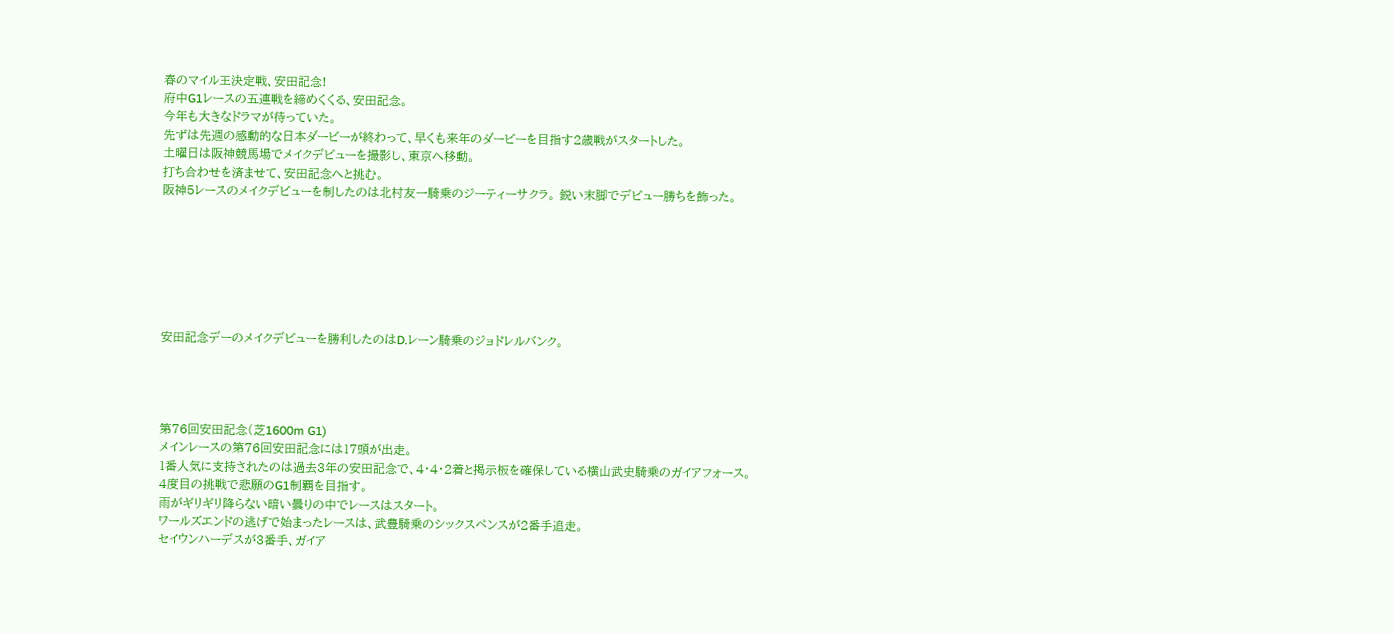春のマイル王決定戦、安田記念!
府中G1レースの五連戦を締めくくる、安田記念。
今年も大きなドラマが待っていた。
先ずは先週の感動的な日本ダービーが終わって、早くも来年のダービーを目指す2歳戦がスタートした。
土曜日は阪神競馬場でメイクデビューを撮影し、東京へ移動。
打ち合わせを済ませて、安田記念へと挑む。
阪神5レースのメイクデビューを制したのは北村友一騎乗のジーティーサクラ。 鋭い末脚でデビュー勝ちを飾った。







安田記念デーのメイクデビューを勝利したのはD.レーン騎乗のジョドレルバンク。




第76回安田記念(芝1600m G1)
メインレースの第76回安田記念には17頭が出走。
1番人気に支持されたのは過去3年の安田記念で、4・4・2着と掲示板を確保している横山武史騎乗のガイアフォース。
4度目の挑戦で悲願のG1制覇を目指す。
雨がギリギリ降らない暗い曇りの中でレースはスタート。
ワールズエンドの逃げで始まったレースは、武豊騎乗のシックスペンスが2番手追走。
セイウンハーデスが3番手、ガイア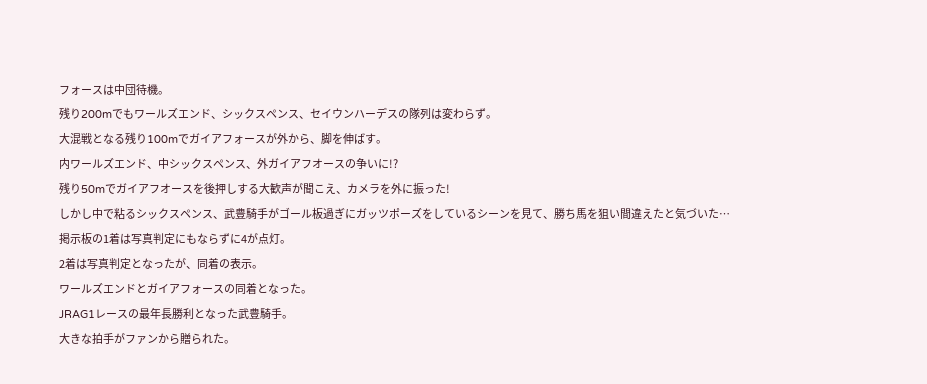フォースは中団待機。
残り200mでもワールズエンド、シックスペンス、セイウンハーデスの隊列は変わらず。
大混戦となる残り100mでガイアフォースが外から、脚を伸ばす。
内ワールズエンド、中シックスペンス、外ガイアフオースの争いに!?
残り50mでガイアフオースを後押しする大歓声が聞こえ、カメラを外に振った!
しかし中で粘るシックスペンス、武豊騎手がゴール板過ぎにガッツポーズをしているシーンを見て、勝ち馬を狙い間違えたと気づいた…
掲示板の1着は写真判定にもならずに4が点灯。
2着は写真判定となったが、同着の表示。
ワールズエンドとガイアフォースの同着となった。
JRAG1レースの最年長勝利となった武豊騎手。
大きな拍手がファンから贈られた。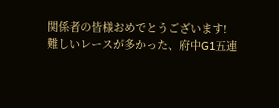関係者の皆様おめでとうございます!
難しいレースが多かった、府中G1五連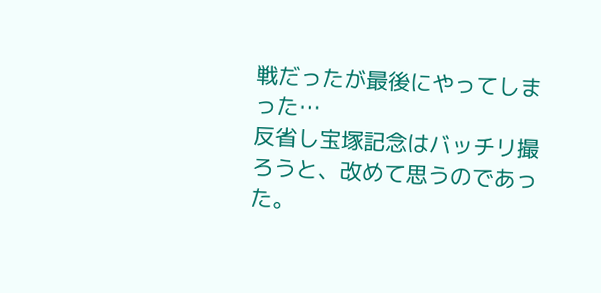戦だったが最後にやってしまった…
反省し宝塚記念はバッチリ撮ろうと、改めて思うのであった。